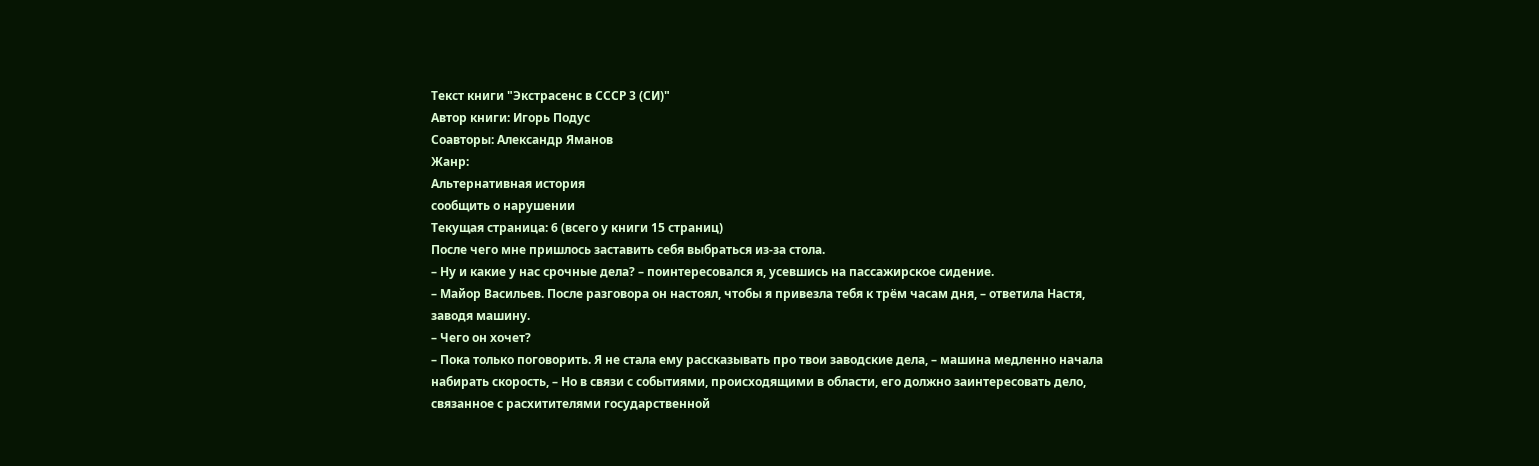Текст книги "Экстрасенс в СССР 3 (СИ)"
Автор книги: Игорь Подус
Соавторы: Александр Яманов
Жанр:
Альтернативная история
сообщить о нарушении
Текущая страница: 6 (всего у книги 15 страниц)
После чего мне пришлось заставить себя выбраться из-за стола.
– Ну и какие у нас срочные дела? – поинтересовался я, усевшись на пассажирское сидение.
– Майор Васильев. После разговора он настоял, чтобы я привезла тебя к трём часам дня, – ответила Настя, заводя машину.
– Чего он хочет?
– Пока только поговорить. Я не стала ему рассказывать про твои заводские дела, – машина медленно начала набирать скорость, – Но в связи с событиями, происходящими в области, его должно заинтересовать дело, связанное с расхитителями государственной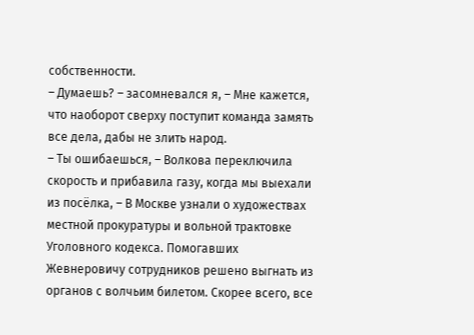собственности.
– Думаешь? – засомневался я, – Мне кажется, что наоборот сверху поступит команда замять все дела, дабы не злить народ.
– Ты ошибаешься, – Волкова переключила скорость и прибавила газу, когда мы выехали из посёлка, – В Москве узнали о художествах местной прокуратуры и вольной трактовке Уголовного кодекса. Помогавших Жевнеровичу сотрудников решено выгнать из органов с волчьим билетом. Скорее всего, все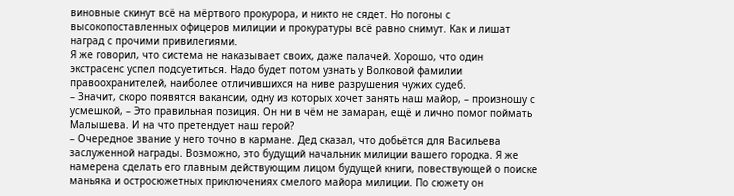виновные скинут всё на мёртвого прокурора, и никто не сядет. Но погоны с высокопоставленных офицеров милиции и прокуратуры всё равно снимут. Как и лишат наград с прочими привилегиями.
Я же говорил, что система не наказывает своих, даже палачей. Хорошо, что один экстрасенс успел подсуетиться. Надо будет потом узнать у Волковой фамилии правоохранителей, наиболее отличившихся на ниве разрушения чужих судеб.
– Значит, скоро появятся вакансии, одну из которых хочет занять наш майор, – произношу с усмешкой, – Это правильная позиция. Он ни в чём не замаран, ещё и лично помог поймать Малышева. И на что претендует наш герой?
– Очередное звание у него точно в кармане. Дед сказал, что добьётся для Васильева заслуженной награды. Возможно, это будущий начальник милиции вашего городка. Я же намерена сделать его главным действующим лицом будущей книги, повествующей о поиске маньяка и остросюжетных приключениях смелого майора милиции. По сюжету он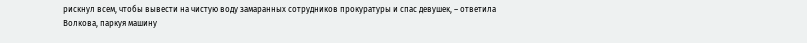рискнул всем, чтобы вывести на чистую воду замаранных сотрудников прокуратуры и спас девушек, – ответила Волкова, паркуя машину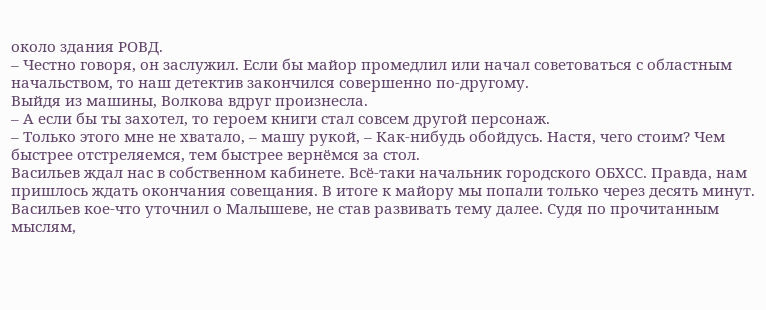около здания РОВД.
– Честно говоря, он заслужил. Если бы майор промедлил или начал советоваться с областным начальством, то наш детектив закончился совершенно по-другому.
Выйдя из машины, Волкова вдруг произнесла.
– А если бы ты захотел, то героем книги стал совсем другой персонаж.
– Только этого мне не хватало, – машу рукой, – Как-нибудь обойдусь. Настя, чего стоим? Чем быстрее отстреляемся, тем быстрее вернёмся за стол.
Васильев ждал нас в собственном кабинете. Всё-таки начальник городского ОБХСС. Правда, нам пришлось ждать окончания совещания. В итоге к майору мы попали только через десять минут.
Васильев кое-что уточнил о Малышеве, не став развивать тему далее. Судя по прочитанным мыслям,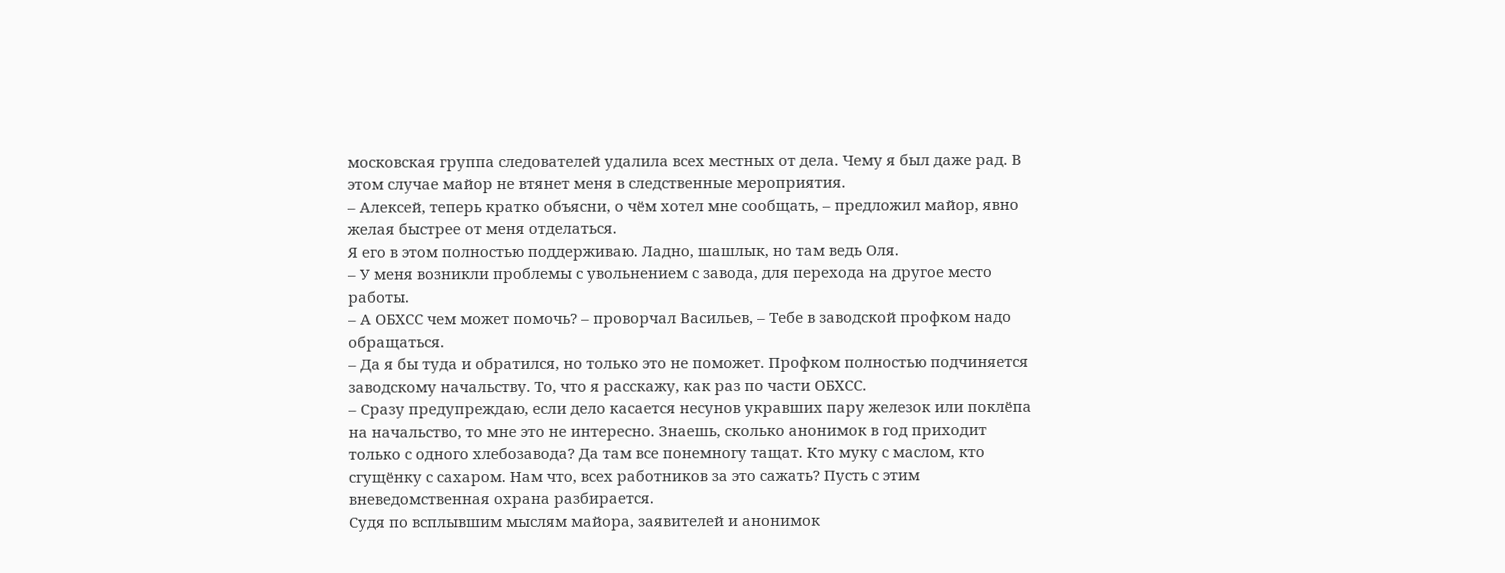московская группа следователей удалила всех местных от дела. Чему я был даже рад. В этом случае майор не втянет меня в следственные мероприятия.
– Алексей, теперь кратко объясни, о чём хотел мне сообщать, – предложил майор, явно желая быстрее от меня отделаться.
Я его в этом полностью поддерживаю. Ладно, шашлык, но там ведь Оля.
– У меня возникли проблемы с увольнением с завода, для перехода на другое место работы.
– А ОБХСС чем может помочь? – проворчал Васильев, – Тебе в заводской профком надо обращаться.
– Да я бы туда и обратился, но только это не поможет. Профком полностью подчиняется заводскому начальству. То, что я расскажу, как раз по части ОБХСС.
– Сразу предупреждаю, если дело касается несунов укравших пару железок или поклёпа на начальство, то мне это не интересно. Знаешь, сколько анонимок в год приходит только с одного хлебозавода? Да там все понемногу тащат. Кто муку с маслом, кто сгущёнку с сахаром. Нам что, всех работников за это сажать? Пусть с этим вневедомственная охрана разбирается.
Судя по всплывшим мыслям майора, заявителей и анонимок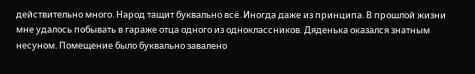действительно много. Народ тащит буквально всё. Иногда даже из принципа. В прошлой жизни мне удалось побывать в гараже отца одного из одноклассников. Дяденька оказался знатным несуном. Помещение было буквально завалено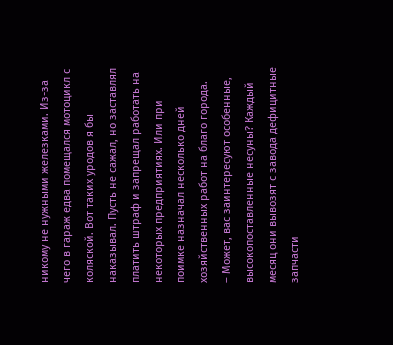никому не нужными железками. Из-за чего в гараж едва помещался мотоцикл с коляской. Вот таких уродов я бы наказывал. Пусть не сажал, но заставлял платить штраф и запрещал работать на некоторых предприятиях. Или при поимке назначал несколько дней хозяйственных работ на благо города.
– Может, вас заинтересуют особенные, высокопоставленные несуны? Каждый месяц они вывозят с завода дефицитные запчасти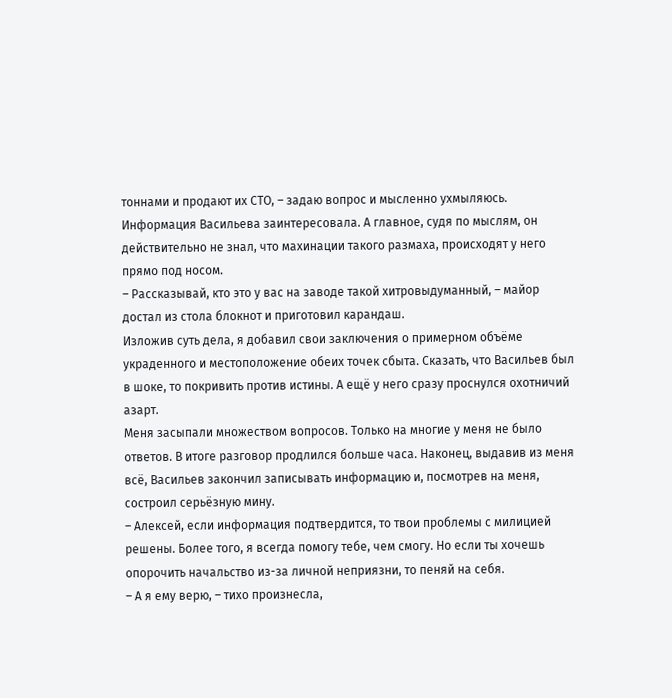тоннами и продают их СТО, – задаю вопрос и мысленно ухмыляюсь.
Информация Васильева заинтересовала. А главное, судя по мыслям, он действительно не знал, что махинации такого размаха, происходят у него прямо под носом.
– Рассказывай, кто это у вас на заводе такой хитровыдуманный, – майор достал из стола блокнот и приготовил карандаш.
Изложив суть дела, я добавил свои заключения о примерном объёме украденного и местоположение обеих точек сбыта. Сказать, что Васильев был в шоке, то покривить против истины. А ещё у него сразу проснулся охотничий азарт.
Меня засыпали множеством вопросов. Только на многие у меня не было ответов. В итоге разговор продлился больше часа. Наконец, выдавив из меня всё, Васильев закончил записывать информацию и, посмотрев на меня, состроил серьёзную мину.
– Алексей, если информация подтвердится, то твои проблемы с милицией решены. Более того, я всегда помогу тебе, чем смогу. Но если ты хочешь опорочить начальство из-за личной неприязни, то пеняй на себя.
– А я ему верю, – тихо произнесла,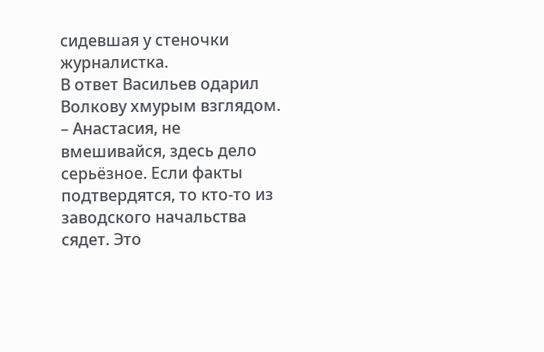сидевшая у стеночки журналистка.
В ответ Васильев одарил Волкову хмурым взглядом.
– Анастасия, не вмешивайся, здесь дело серьёзное. Если факты подтвердятся, то кто-то из заводского начальства сядет. Это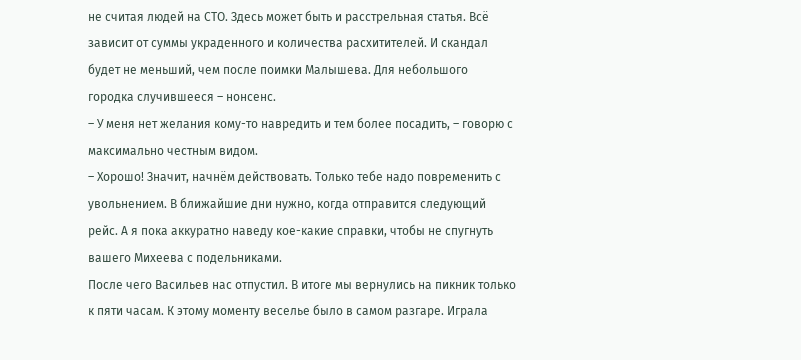не считая людей на СТО. Здесь может быть и расстрельная статья. Всё зависит от суммы украденного и количества расхитителей. И скандал будет не меньший, чем после поимки Малышева. Для небольшого городка случившееся – нонсенс.
– У меня нет желания кому-то навредить и тем более посадить, – говорю с максимально честным видом.
– Хорошо! Значит, начнём действовать. Только тебе надо повременить с увольнением. В ближайшие дни нужно, когда отправится следующий рейс. А я пока аккуратно наведу кое-какие справки, чтобы не спугнуть вашего Михеева с подельниками.
После чего Васильев нас отпустил. В итоге мы вернулись на пикник только к пяти часам. К этому моменту веселье было в самом разгаре. Играла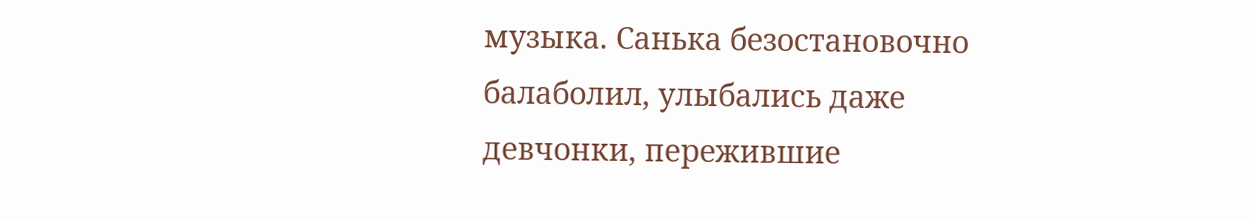музыка. Санька безостановочно балаболил, улыбались даже девчонки, пережившие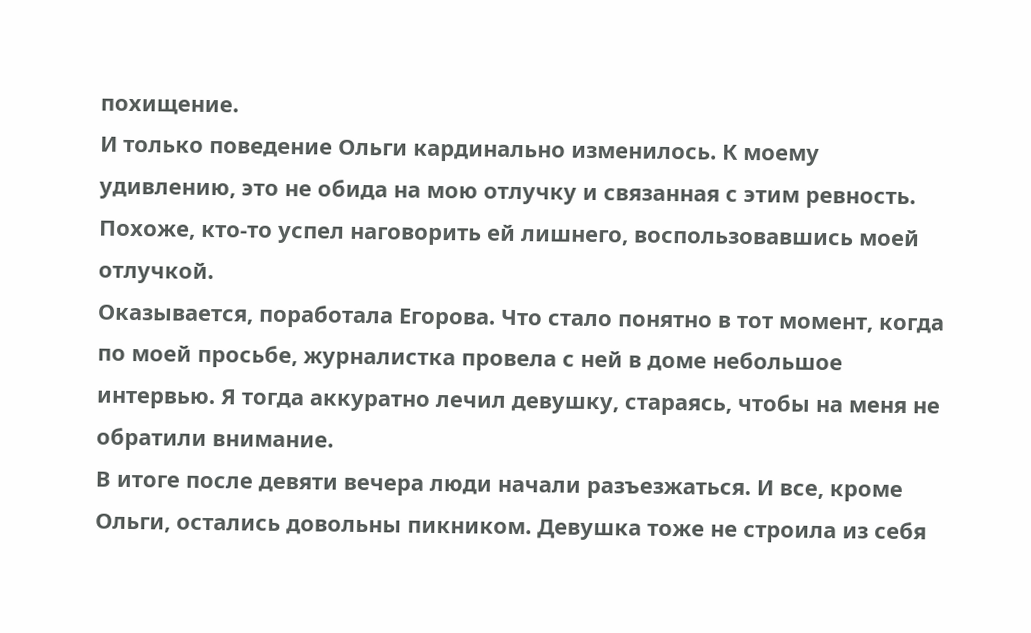похищение.
И только поведение Ольги кардинально изменилось. К моему удивлению, это не обида на мою отлучку и связанная с этим ревность. Похоже, кто-то успел наговорить ей лишнего, воспользовавшись моей отлучкой.
Оказывается, поработала Егорова. Что стало понятно в тот момент, когда по моей просьбе, журналистка провела с ней в доме небольшое интервью. Я тогда аккуратно лечил девушку, стараясь, чтобы на меня не обратили внимание.
В итоге после девяти вечера люди начали разъезжаться. И все, кроме Ольги, остались довольны пикником. Девушка тоже не строила из себя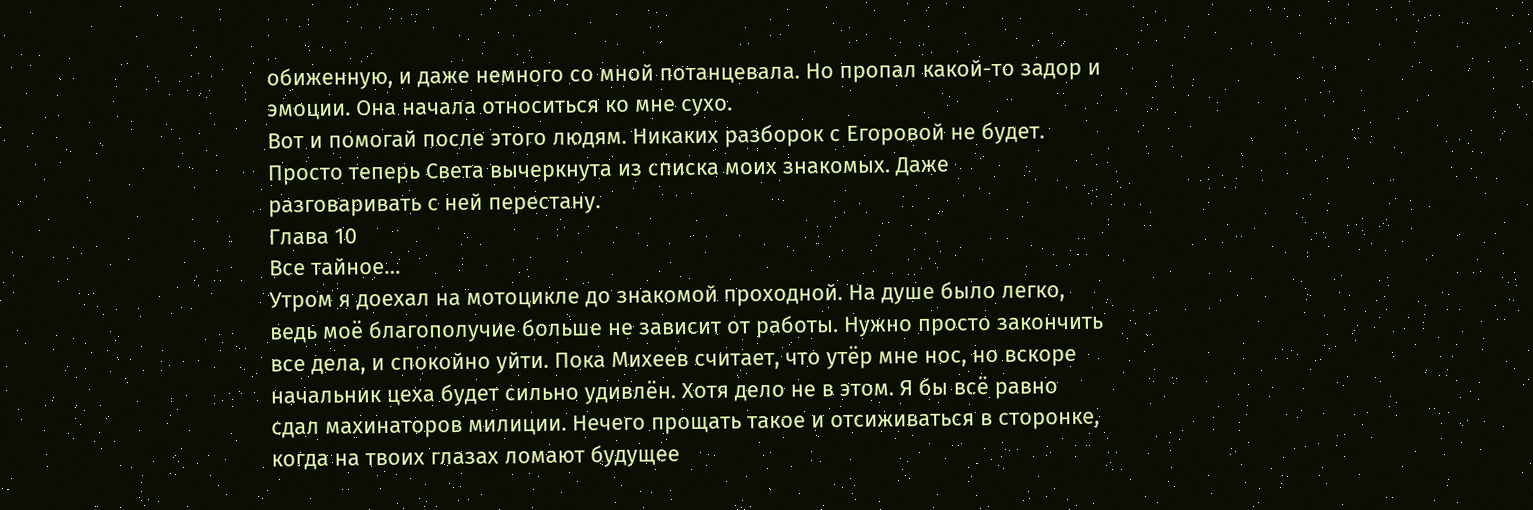обиженную, и даже немного со мной потанцевала. Но пропал какой-то задор и эмоции. Она начала относиться ко мне сухо.
Вот и помогай после этого людям. Никаких разборок с Егоровой не будет. Просто теперь Света вычеркнута из списка моих знакомых. Даже разговаривать с ней перестану.
Глава 10
Все тайное…
Утром я доехал на мотоцикле до знакомой проходной. На душе было легко, ведь моё благополучие больше не зависит от работы. Нужно просто закончить все дела, и спокойно уйти. Пока Михеев считает, что утёр мне нос, но вскоре начальник цеха будет сильно удивлён. Хотя дело не в этом. Я бы всё равно сдал махинаторов милиции. Нечего прощать такое и отсиживаться в сторонке, когда на твоих глазах ломают будущее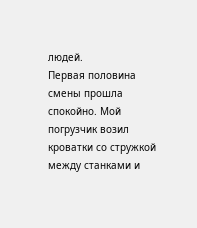людей.
Первая половина смены прошла спокойно. Мой погрузчик возил кроватки со стружкой между станками и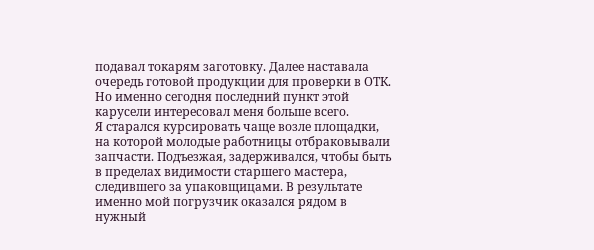подавал токарям заготовку. Далее наставала очередь готовой продукции для проверки в ОТК. Но именно сегодня последний пункт этой карусели интересовал меня больше всего.
Я старался курсировать чаще возле площадки, на которой молодые работницы отбраковывали запчасти. Подъезжая, задерживался, чтобы быть в пределах видимости старшего мастера, следившего за упаковщицами. В результате именно мой погрузчик оказался рядом в нужный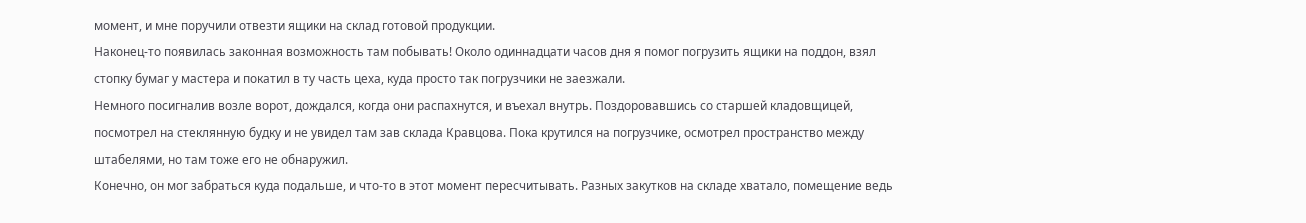момент, и мне поручили отвезти ящики на склад готовой продукции.
Наконец-то появилась законная возможность там побывать! Около одиннадцати часов дня я помог погрузить ящики на поддон, взял стопку бумаг у мастера и покатил в ту часть цеха, куда просто так погрузчики не заезжали.
Немного посигналив возле ворот, дождался, когда они распахнутся, и въехал внутрь. Поздоровавшись со старшей кладовщицей, посмотрел на стеклянную будку и не увидел там зав склада Кравцова. Пока крутился на погрузчике, осмотрел пространство между штабелями, но там тоже его не обнаружил.
Конечно, он мог забраться куда подальше, и что-то в этот момент пересчитывать. Разных закутков на складе хватало, помещение ведь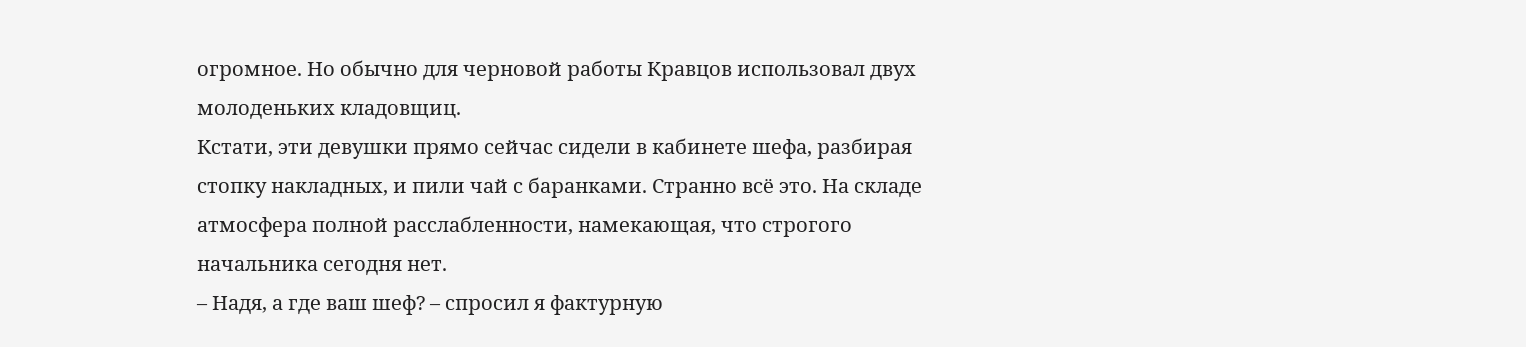огромное. Но обычно для черновой работы Кравцов использовал двух молоденьких кладовщиц.
Кстати, эти девушки прямо сейчас сидели в кабинете шефа, разбирая стопку накладных, и пили чай с баранками. Странно всё это. На складе атмосфера полной расслабленности, намекающая, что строгого начальника сегодня нет.
– Надя, а где ваш шеф? – спросил я фактурную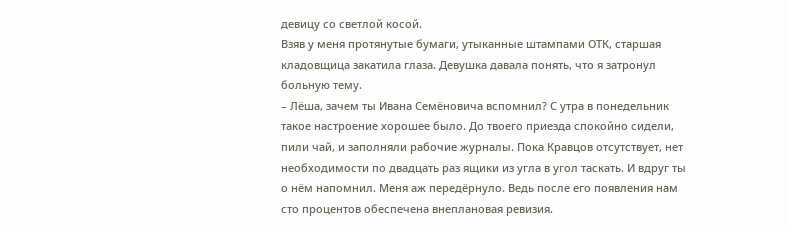девицу со светлой косой.
Взяв у меня протянутые бумаги, утыканные штампами ОТК, старшая кладовщица закатила глаза. Девушка давала понять, что я затронул больную тему.
– Лёша, зачем ты Ивана Семёновича вспомнил? С утра в понедельник такое настроение хорошее было. До твоего приезда спокойно сидели, пили чай, и заполняли рабочие журналы. Пока Кравцов отсутствует, нет необходимости по двадцать раз ящики из угла в угол таскать. И вдруг ты о нём напомнил. Меня аж передёрнуло. Ведь после его появления нам сто процентов обеспечена внеплановая ревизия.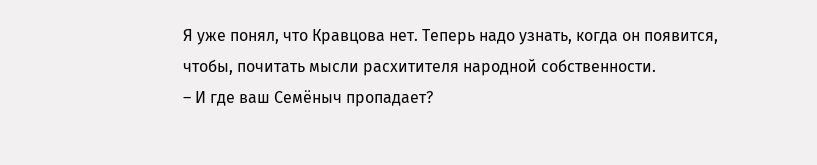Я уже понял, что Кравцова нет. Теперь надо узнать, когда он появится, чтобы, почитать мысли расхитителя народной собственности.
– И где ваш Семёныч пропадает?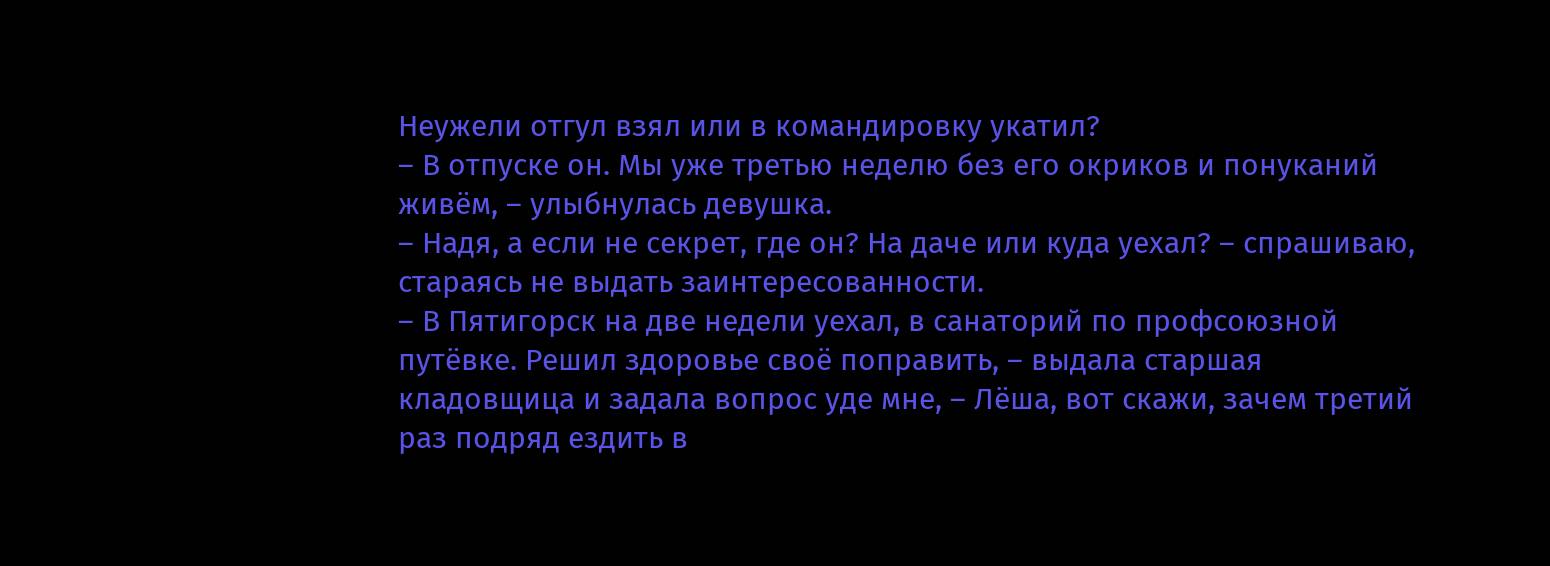Неужели отгул взял или в командировку укатил?
– В отпуске он. Мы уже третью неделю без его окриков и понуканий живём, – улыбнулась девушка.
– Надя, а если не секрет, где он? На даче или куда уехал? – спрашиваю, стараясь не выдать заинтересованности.
– В Пятигорск на две недели уехал, в санаторий по профсоюзной путёвке. Решил здоровье своё поправить, – выдала старшая кладовщица и задала вопрос уде мне, – Лёша, вот скажи, зачем третий раз подряд ездить в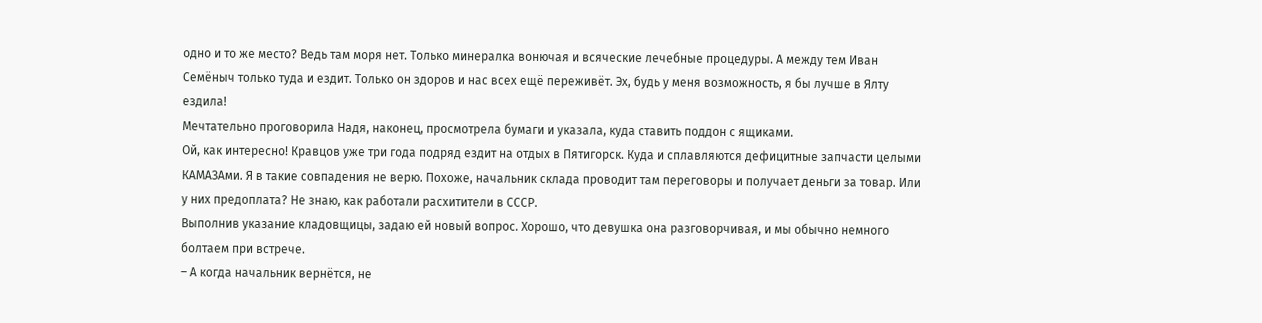одно и то же место? Ведь там моря нет. Только минералка вонючая и всяческие лечебные процедуры. А между тем Иван Семёныч только туда и ездит. Только он здоров и нас всех ещё переживёт. Эх, будь у меня возможность, я бы лучше в Ялту ездила!
Мечтательно проговорила Надя, наконец, просмотрела бумаги и указала, куда ставить поддон с ящиками.
Ой, как интересно! Кравцов уже три года подряд ездит на отдых в Пятигорск. Куда и сплавляются дефицитные запчасти целыми КАМАЗАми. Я в такие совпадения не верю. Похоже, начальник склада проводит там переговоры и получает деньги за товар. Или у них предоплата? Не знаю, как работали расхитители в СССР.
Выполнив указание кладовщицы, задаю ей новый вопрос. Хорошо, что девушка она разговорчивая, и мы обычно немного болтаем при встрече.
– А когда начальник вернётся, не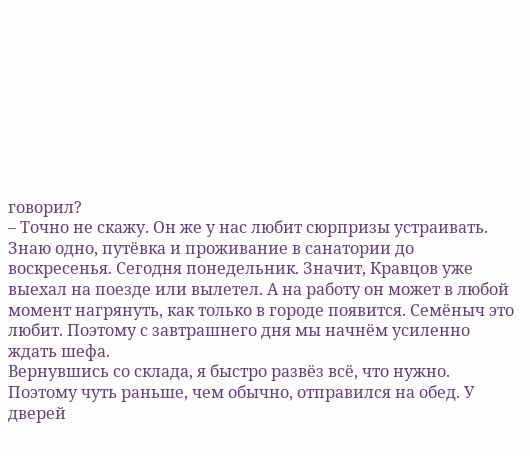говорил?
– Точно не скажу. Он же у нас любит сюрпризы устраивать. Знаю одно, путёвка и проживание в санатории до воскресенья. Сегодня понедельник. Значит, Кравцов уже выехал на поезде или вылетел. А на работу он может в любой момент нагрянуть, как только в городе появится. Семёныч это любит. Поэтому с завтрашнего дня мы начнём усиленно ждать шефа.
Вернувшись со склада, я быстро развёз всё, что нужно. Поэтому чуть раньше, чем обычно, отправился на обед. У дверей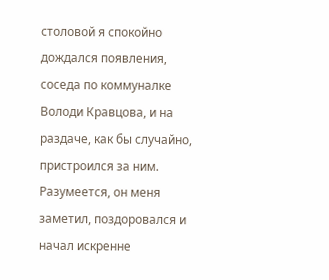столовой я спокойно дождался появления, соседа по коммуналке Володи Кравцова, и на раздаче, как бы случайно, пристроился за ним. Разумеется, он меня заметил, поздоровался и начал искренне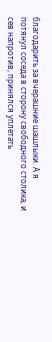благодарить за вчерашние шашлыки. А я потянул соседа в сторону свободного столика, и сев напротив, принялся уплетать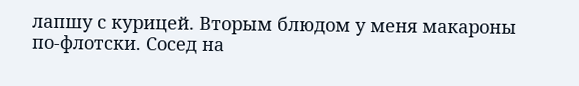лапшу с курицей. Вторым блюдом у меня макароны по-флотски. Сосед на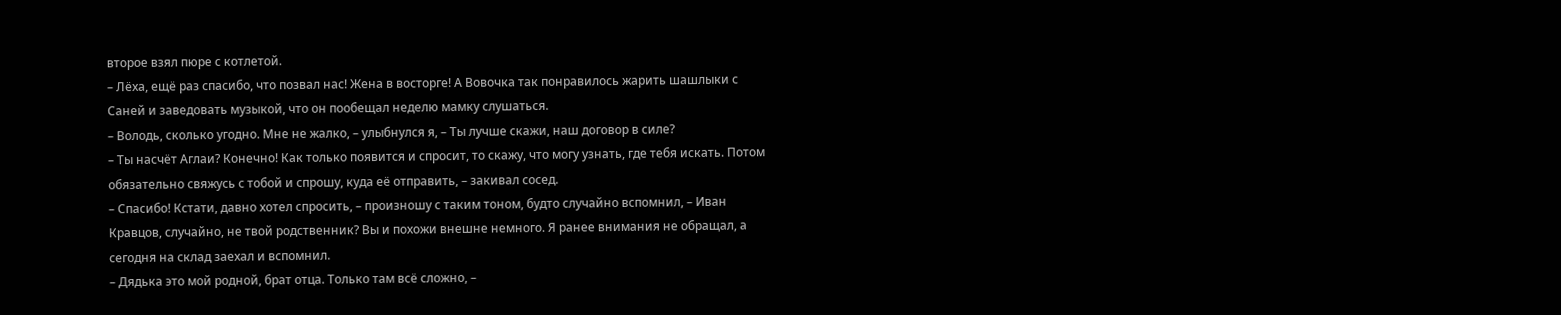второе взял пюре с котлетой.
– Лёха, ещё раз спасибо, что позвал нас! Жена в восторге! А Вовочка так понравилось жарить шашлыки с Саней и заведовать музыкой, что он пообещал неделю мамку слушаться.
– Володь, сколько угодно. Мне не жалко, – улыбнулся я, – Ты лучше скажи, наш договор в силе?
– Ты насчёт Аглаи? Конечно! Как только появится и спросит, то скажу, что могу узнать, где тебя искать. Потом обязательно свяжусь с тобой и спрошу, куда её отправить, – закивал сосед.
– Спасибо! Кстати, давно хотел спросить, – произношу с таким тоном, будто случайно вспомнил, – Иван Кравцов, случайно, не твой родственник? Вы и похожи внешне немного. Я ранее внимания не обращал, а сегодня на склад заехал и вспомнил.
– Дядька это мой родной, брат отца. Только там всё сложно, –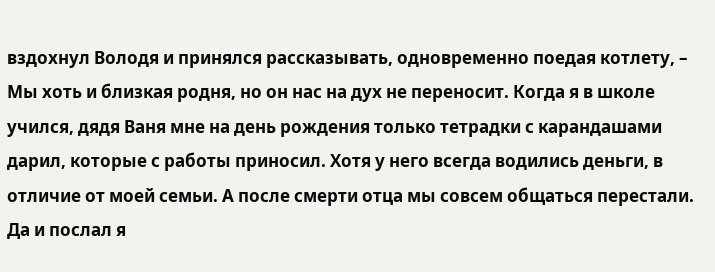вздохнул Володя и принялся рассказывать, одновременно поедая котлету, – Мы хоть и близкая родня, но он нас на дух не переносит. Когда я в школе учился, дядя Ваня мне на день рождения только тетрадки с карандашами дарил, которые с работы приносил. Хотя у него всегда водились деньги, в отличие от моей семьи. А после смерти отца мы совсем общаться перестали. Да и послал я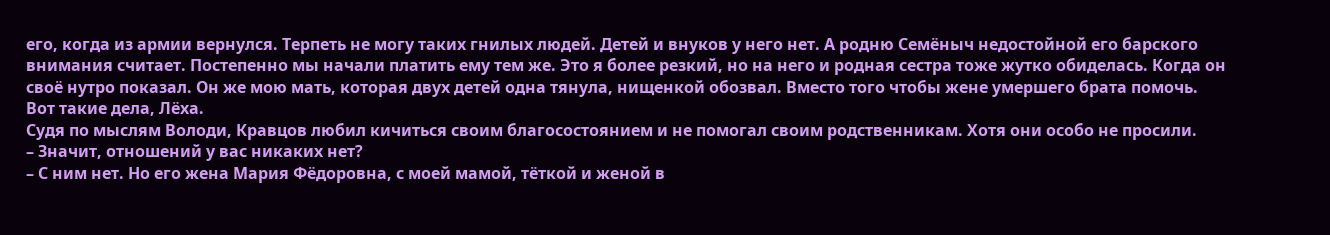его, когда из армии вернулся. Терпеть не могу таких гнилых людей. Детей и внуков у него нет. А родню Семёныч недостойной его барского внимания считает. Постепенно мы начали платить ему тем же. Это я более резкий, но на него и родная сестра тоже жутко обиделась. Когда он своё нутро показал. Он же мою мать, которая двух детей одна тянула, нищенкой обозвал. Вместо того чтобы жене умершего брата помочь. Вот такие дела, Лёха.
Судя по мыслям Володи, Кравцов любил кичиться своим благосостоянием и не помогал своим родственникам. Хотя они особо не просили.
– Значит, отношений у вас никаких нет?
– С ним нет. Но его жена Мария Фёдоровна, с моей мамой, тёткой и женой в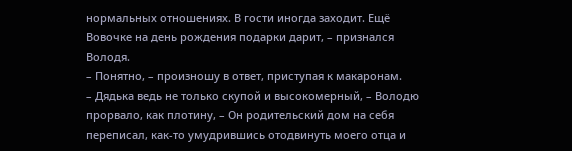нормальных отношениях. В гости иногда заходит. Ещё Вовочке на день рождения подарки дарит, – признался Володя.
– Понятно, – произношу в ответ, приступая к макаронам.
– Дядька ведь не только скупой и высокомерный, – Володю прорвало, как плотину, – Он родительский дом на себя переписал, как-то умудрившись отодвинуть моего отца и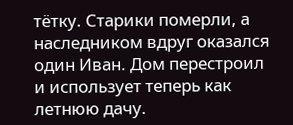тётку. Старики померли, а наследником вдруг оказался один Иван. Дом перестроил и использует теперь как летнюю дачу.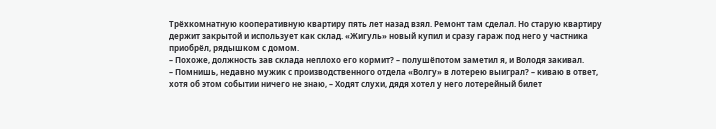Трёхкомнатную кооперативную квартиру пять лет назад взял. Ремонт там сделал. Но старую квартиру держит закрытой и использует как склад. «Жигуль» новый купил и сразу гараж под него у частника приобрёл, рядышком с домом.
– Похоже, должность зав склада неплохо его кормит? – полушёпотом заметил я, и Володя закивал.
– Помнишь, недавно мужик с производственного отдела «Волгу» в лотерею выиграл? – киваю в ответ, хотя об этом событии ничего не знаю, – Ходят слухи, дядя хотел у него лотерейный билет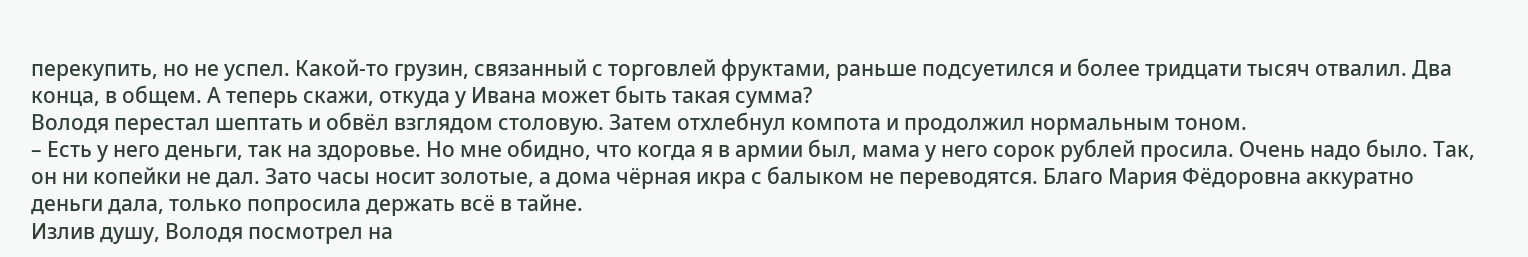перекупить, но не успел. Какой-то грузин, связанный с торговлей фруктами, раньше подсуетился и более тридцати тысяч отвалил. Два конца, в общем. А теперь скажи, откуда у Ивана может быть такая сумма?
Володя перестал шептать и обвёл взглядом столовую. Затем отхлебнул компота и продолжил нормальным тоном.
– Есть у него деньги, так на здоровье. Но мне обидно, что когда я в армии был, мама у него сорок рублей просила. Очень надо было. Так, он ни копейки не дал. Зато часы носит золотые, а дома чёрная икра с балыком не переводятся. Благо Мария Фёдоровна аккуратно деньги дала, только попросила держать всё в тайне.
Излив душу, Володя посмотрел на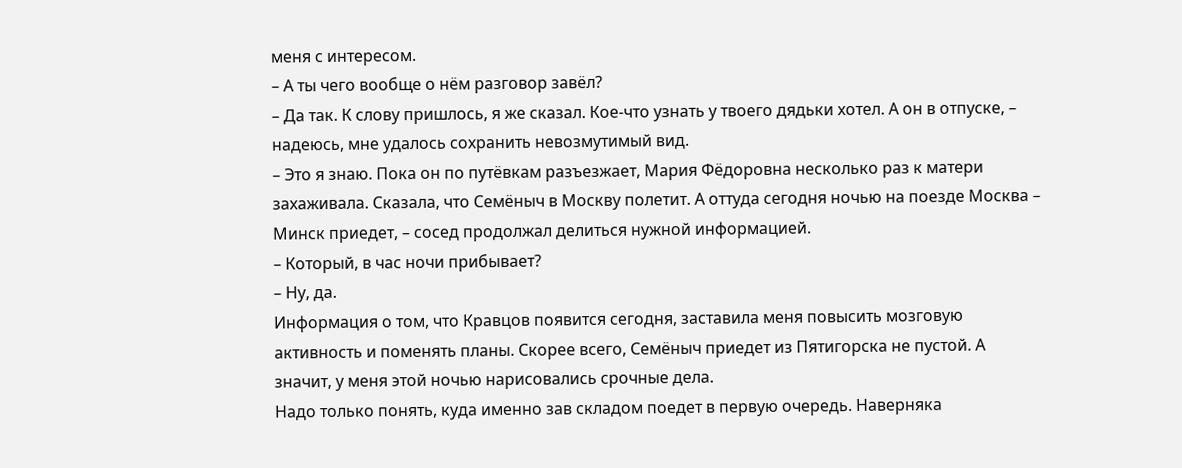меня с интересом.
– А ты чего вообще о нём разговор завёл?
– Да так. К слову пришлось, я же сказал. Кое-что узнать у твоего дядьки хотел. А он в отпуске, – надеюсь, мне удалось сохранить невозмутимый вид.
– Это я знаю. Пока он по путёвкам разъезжает, Мария Фёдоровна несколько раз к матери захаживала. Сказала, что Семёныч в Москву полетит. А оттуда сегодня ночью на поезде Москва – Минск приедет, – сосед продолжал делиться нужной информацией.
– Который, в час ночи прибывает?
– Ну, да.
Информация о том, что Кравцов появится сегодня, заставила меня повысить мозговую активность и поменять планы. Скорее всего, Семёныч приедет из Пятигорска не пустой. А значит, у меня этой ночью нарисовались срочные дела.
Надо только понять, куда именно зав складом поедет в первую очередь. Наверняка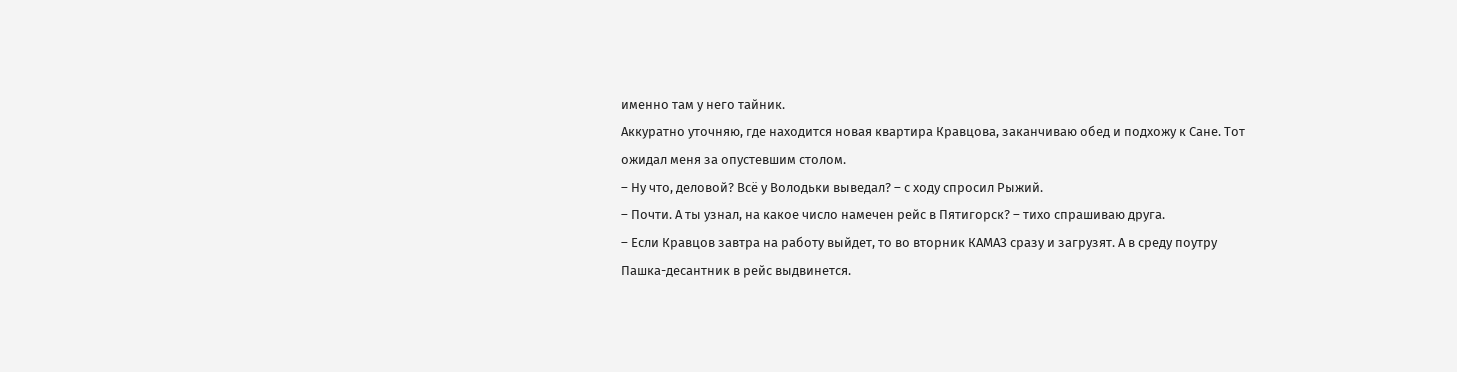именно там у него тайник.
Аккуратно уточняю, где находится новая квартира Кравцова, заканчиваю обед и подхожу к Сане. Тот ожидал меня за опустевшим столом.
– Ну что, деловой? Всё у Володьки выведал? – с ходу спросил Рыжий.
– Почти. А ты узнал, на какое число намечен рейс в Пятигорск? – тихо спрашиваю друга.
– Если Кравцов завтра на работу выйдет, то во вторник КАМАЗ сразу и загрузят. А в среду поутру Пашка-десантник в рейс выдвинется.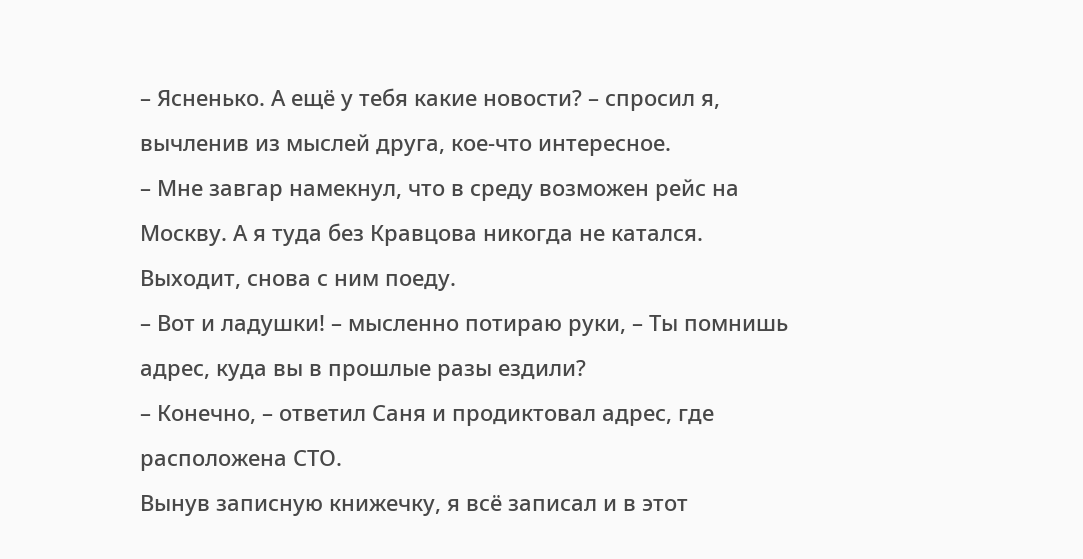– Ясненько. А ещё у тебя какие новости? – спросил я, вычленив из мыслей друга, кое-что интересное.
– Мне завгар намекнул, что в среду возможен рейс на Москву. А я туда без Кравцова никогда не катался. Выходит, снова с ним поеду.
– Вот и ладушки! – мысленно потираю руки, – Ты помнишь адрес, куда вы в прошлые разы ездили?
– Конечно, – ответил Саня и продиктовал адрес, где расположена СТО.
Вынув записную книжечку, я всё записал и в этот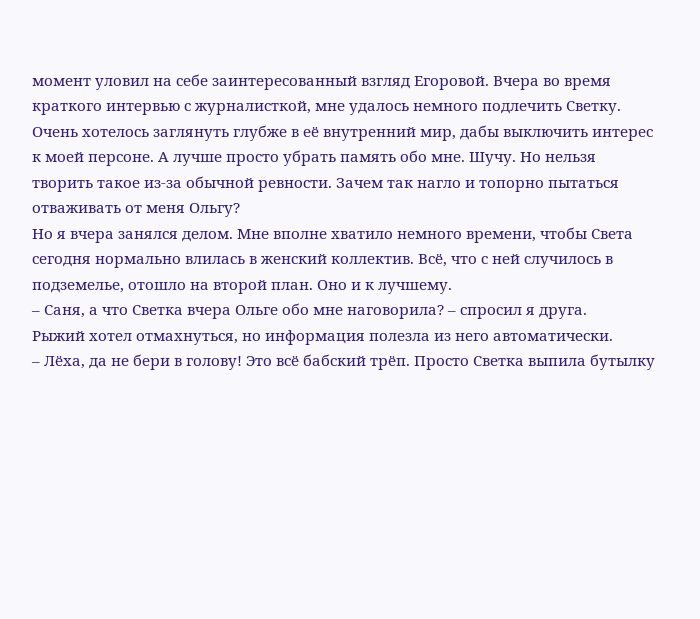момент уловил на себе заинтересованный взгляд Егоровой. Вчера во время краткого интервью с журналисткой, мне удалось немного подлечить Светку. Очень хотелось заглянуть глубже в её внутренний мир, дабы выключить интерес к моей персоне. А лучше просто убрать память обо мне. Шучу. Но нельзя творить такое из-за обычной ревности. Зачем так нагло и топорно пытаться отваживать от меня Ольгу?
Но я вчера занялся делом. Мне вполне хватило немного времени, чтобы Света сегодня нормально влилась в женский коллектив. Всё, что с ней случилось в подземелье, отошло на второй план. Оно и к лучшему.
– Саня, а что Светка вчера Ольге обо мне наговорила? – спросил я друга.
Рыжий хотел отмахнуться, но информация полезла из него автоматически.
– Лёха, да не бери в голову! Это всё бабский трёп. Просто Светка выпила бутылку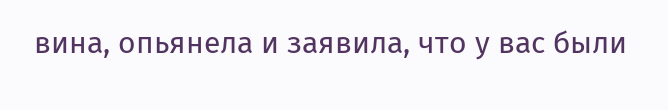вина, опьянела и заявила, что у вас были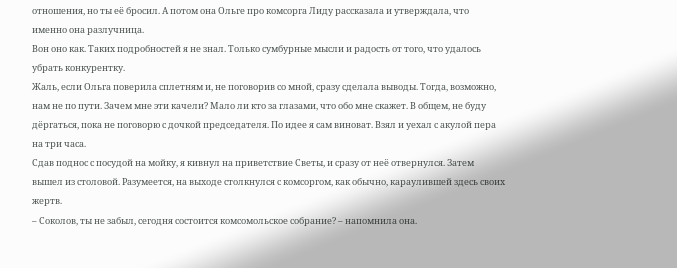отношения, но ты её бросил. А потом она Ольге про комсорга Лиду рассказала и утверждала, что именно она разлучница.
Вон оно как. Таких подробностей я не знал. Только сумбурные мысли и радость от того, что удалось убрать конкурентку.
Жаль, если Ольга поверила сплетням и, не поговорив со мной, сразу сделала выводы. Тогда, возможно, нам не по пути. Зачем мне эти качели? Мало ли кто за глазами, что обо мне скажет. В общем, не буду дёргаться, пока не поговорю с дочкой председателя. По идее я сам виноват. Взял и уехал с акулой пера на три часа.
Сдав поднос с посудой на мойку, я кивнул на приветствие Светы, и сразу от неё отвернулся. Затем вышел из столовой. Разумеется, на выходе столкнулся с комсоргом, как обычно, караулившей здесь своих жертв.
– Соколов, ты не забыл, сегодня состоится комсомольское собрание? – напомнила она.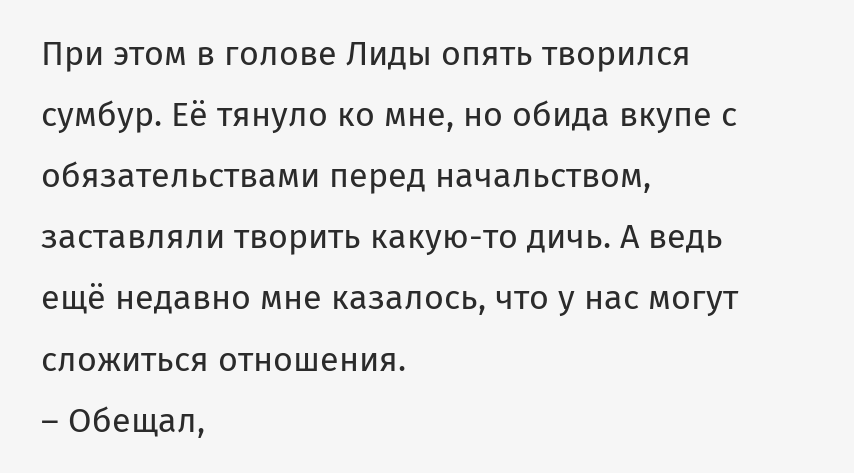При этом в голове Лиды опять творился сумбур. Её тянуло ко мне, но обида вкупе с обязательствами перед начальством, заставляли творить какую-то дичь. А ведь ещё недавно мне казалось, что у нас могут сложиться отношения.
– Обещал,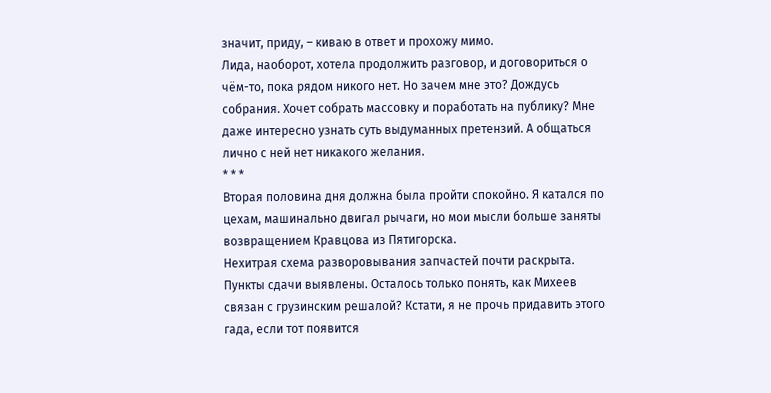значит, приду, – киваю в ответ и прохожу мимо.
Лида, наоборот, хотела продолжить разговор, и договориться о чём-то, пока рядом никого нет. Но зачем мне это? Дождусь собрания. Хочет собрать массовку и поработать на публику? Мне даже интересно узнать суть выдуманных претензий. А общаться лично с ней нет никакого желания.
* * *
Вторая половина дня должна была пройти спокойно. Я катался по цехам, машинально двигал рычаги, но мои мысли больше заняты возвращением Кравцова из Пятигорска.
Нехитрая схема разворовывания запчастей почти раскрыта. Пункты сдачи выявлены. Осталось только понять, как Михеев связан с грузинским решалой? Кстати, я не прочь придавить этого гада, если тот появится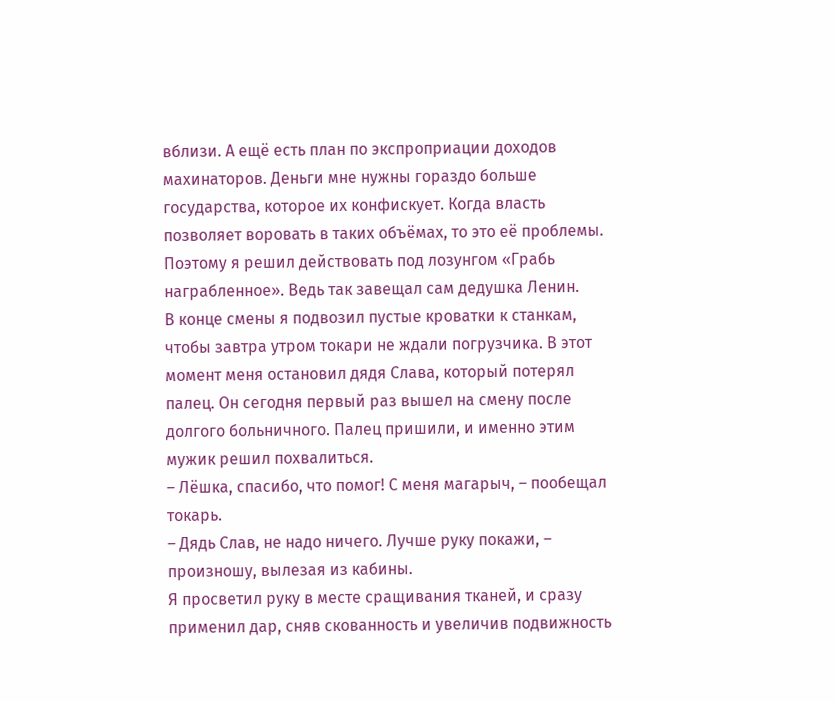вблизи. А ещё есть план по экспроприации доходов махинаторов. Деньги мне нужны гораздо больше государства, которое их конфискует. Когда власть позволяет воровать в таких объёмах, то это её проблемы. Поэтому я решил действовать под лозунгом «Грабь награбленное». Ведь так завещал сам дедушка Ленин.
В конце смены я подвозил пустые кроватки к станкам, чтобы завтра утром токари не ждали погрузчика. В этот момент меня остановил дядя Слава, который потерял палец. Он сегодня первый раз вышел на смену после долгого больничного. Палец пришили, и именно этим мужик решил похвалиться.
– Лёшка, спасибо, что помог! С меня магарыч, – пообещал токарь.
– Дядь Слав, не надо ничего. Лучше руку покажи, – произношу, вылезая из кабины.
Я просветил руку в месте сращивания тканей, и сразу применил дар, сняв скованность и увеличив подвижность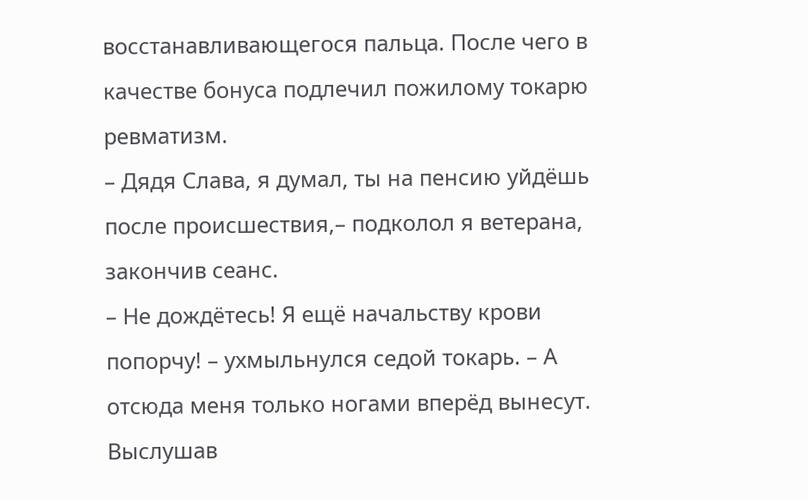восстанавливающегося пальца. После чего в качестве бонуса подлечил пожилому токарю ревматизм.
– Дядя Слава, я думал, ты на пенсию уйдёшь после происшествия,– подколол я ветерана, закончив сеанс.
– Не дождётесь! Я ещё начальству крови попорчу! – ухмыльнулся седой токарь. – А отсюда меня только ногами вперёд вынесут.
Выслушав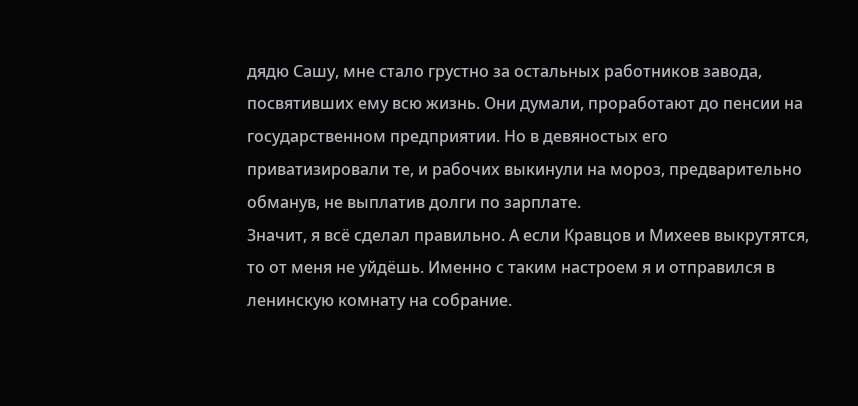дядю Сашу, мне стало грустно за остальных работников завода, посвятивших ему всю жизнь. Они думали, проработают до пенсии на государственном предприятии. Но в девяностых его приватизировали те, и рабочих выкинули на мороз, предварительно обманув, не выплатив долги по зарплате.
Значит, я всё сделал правильно. А если Кравцов и Михеев выкрутятся, то от меня не уйдёшь. Именно с таким настроем я и отправился в ленинскую комнату на собрание.